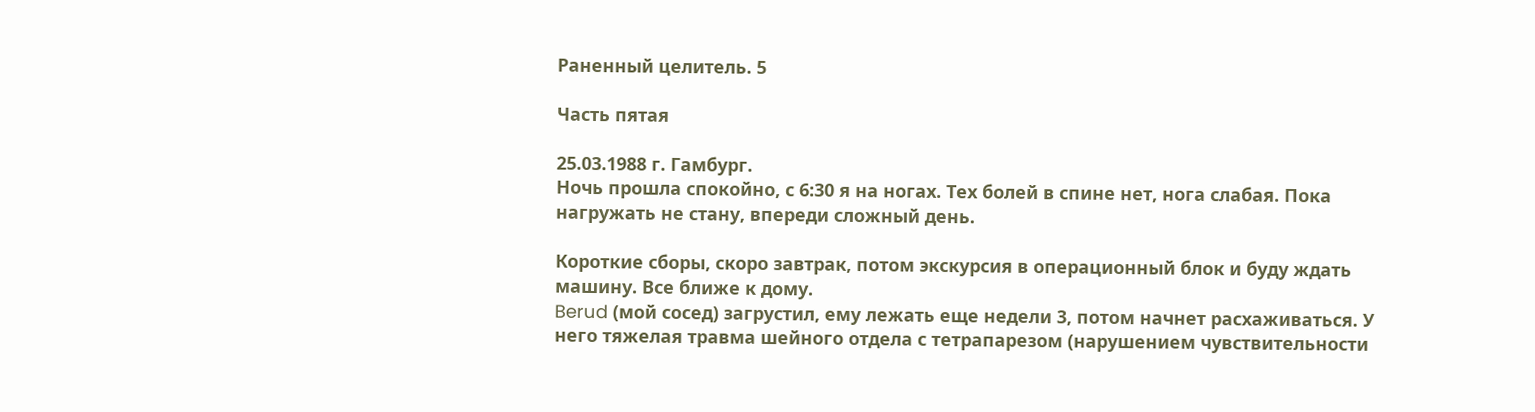Раненный целитель. 5

Часть пятая

25.03.1988 г. Гамбург.
Ночь прошла спокойно, с 6:30 я на ногах. Тех болей в спине нет, нога слабая. Пока нагружать не стану, впереди сложный день.

Короткие сборы, скоро завтрак, потом экскурсия в операционный блок и буду ждать машину. Все ближе к дому.
Berud (мой сосед) загрустил, ему лежать еще недели 3, потом начнет расхаживаться. У него тяжелая травма шейного отдела с тетрапарезом (нарушением чувствительности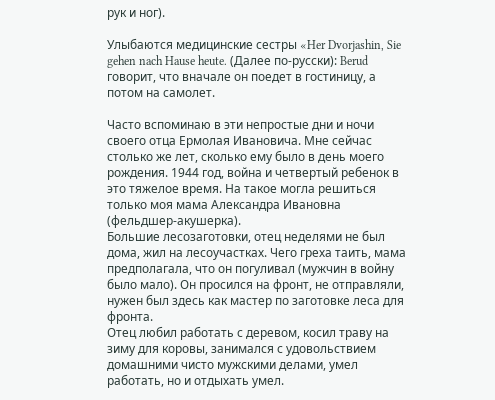рук и ног).

Улыбаются медицинские сестры «Her Dvorjashin, Sie gehen nach Hause heute. (Далее по-русски): Berud говорит, что вначале он поедет в гостиницу, а потом на самолет.

Часто вспоминаю в эти непростые дни и ночи своего отца Ермолая Ивановича. Мне сейчас столько же лет, сколько ему было в день моего рождения. 1944 год, война и четвертый ребенок в это тяжелое время. На такое могла решиться только моя мама Александра Ивановна (фельдшер-акушерка).
Большие лесозаготовки, отец неделями не был дома, жил на лесоучастках. Чего греха таить, мама предполагала, что он погуливал (мужчин в войну было мало). Он просился на фронт, не отправляли, нужен был здесь как мастер по заготовке леса для фронта.
Отец любил работать с деревом, косил траву на зиму для коровы, занимался с удовольствием домашними чисто мужскими делами, умел работать, но и отдыхать умел.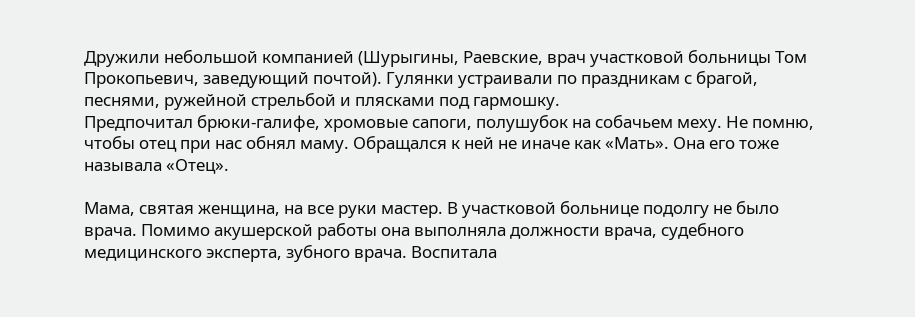Дружили небольшой компанией (Шурыгины, Раевские, врач участковой больницы Том Прокопьевич, заведующий почтой). Гулянки устраивали по праздникам с брагой, песнями, ружейной стрельбой и плясками под гармошку.
Предпочитал брюки-галифе, хромовые сапоги, полушубок на собачьем меху. Не помню, чтобы отец при нас обнял маму. Обращался к ней не иначе как «Мать». Она его тоже называла «Отец».

Мама, святая женщина, на все руки мастер. В участковой больнице подолгу не было врача. Помимо акушерской работы она выполняла должности врача, судебного медицинского эксперта, зубного врача. Воспитала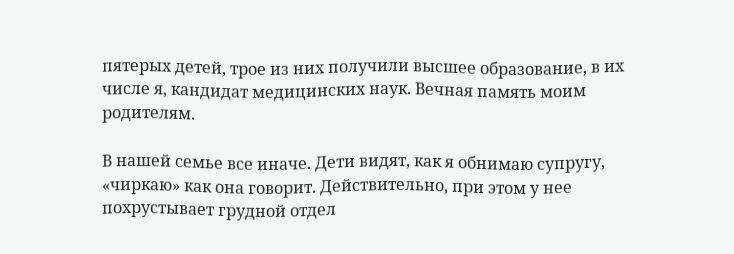пятерых детей, трое из них получили высшее образование, в их числе я, кандидат медицинских наук. Вечная память моим родителям.

В нашей семье все иначе. Дети видят, как я обнимаю супругу, «чиркаю» как она говорит. Действительно, при этом у нее похрустывает грудной отдел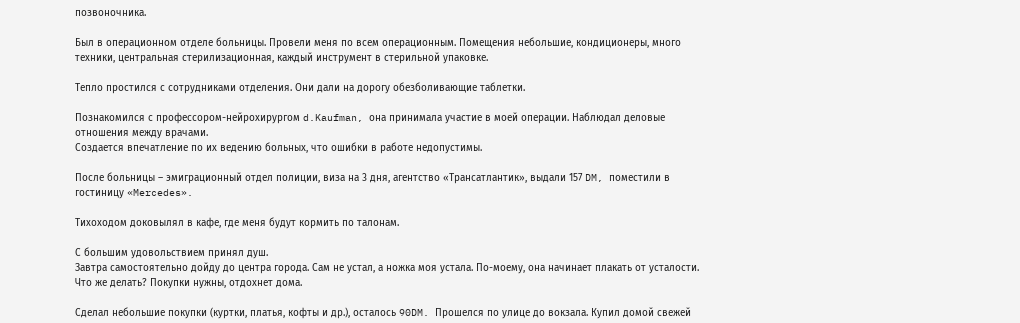позвоночника.

Был в операционном отделе больницы. Провели меня по всем операционным. Помещения небольшие, кондиционеры, много техники, центральная стерилизационная, каждый инструмент в стерильной упаковке.

Тепло простился с сотрудниками отделения. Они дали на дорогу обезболивающие таблетки.

Познакомился с профессором-нейрохирургом d.Kaufman, она принимала участие в моей операции. Наблюдал деловые отношения между врачами.
Создается впечатление по их ведению больных, что ошибки в работе недопустимы.

После больницы – эмиграционный отдел полиции, виза на 3 дня, агентство «Трансатлантик», выдали 157 DM, поместили в гостиницу «Mercedes».

Тихоходом доковылял в кафе, где меня будут кормить по талонам.

С большим удовольствием принял душ.
Завтра самостоятельно дойду до центра города. Сам не устал, а ножка моя устала. По-моему, она начинает плакать от усталости. Что же делать? Покупки нужны, отдохнет дома.

Сделал небольшие покупки (куртки, платья, кофты и др.), осталось 90DM. Прошелся по улице до вокзала. Купил домой свежей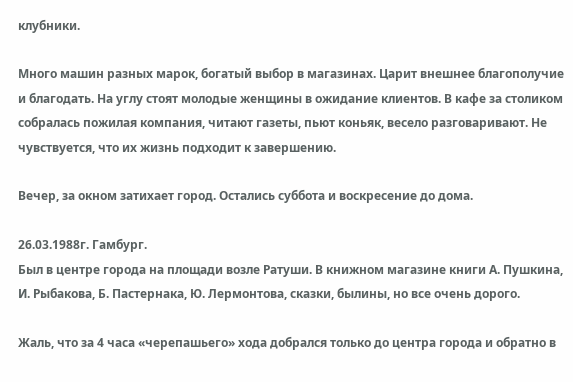клубники.

Много машин разных марок, богатый выбор в магазинах. Царит внешнее благополучие и благодать. На углу стоят молодые женщины в ожидание клиентов. В кафе за столиком собралась пожилая компания, читают газеты, пьют коньяк, весело разговаривают. Не чувствуется, что их жизнь подходит к завершению.

Вечер, за окном затихает город. Остались суббота и воскресение до дома.

26.03.1988г. Гамбург.
Был в центре города на площади возле Ратуши. В книжном магазине книги А. Пушкина, И. Рыбакова, Б. Пастернака, Ю. Лермонтова, сказки, былины, но все очень дорого.

Жаль, что за 4 часа «черепашьего» хода добрался только до центра города и обратно в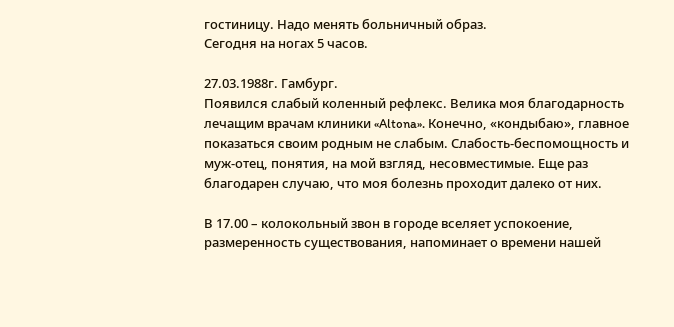гостиницу. Надо менять больничный образ.
Сегодня на ногах 5 часов.

27.03.1988г. Гамбург.
Появился слабый коленный рефлекс. Велика моя благодарность лечащим врачам клиники «Altona». Конечно, «кондыбаю», главное показаться своим родным не слабым. Слабость-беспомощность и муж-отец, понятия, на мой взгляд, несовместимые. Еще раз благодарен случаю, что моя болезнь проходит далеко от них.

В 17.00 – колокольный звон в городе вселяет успокоение, размеренность существования, напоминает о времени нашей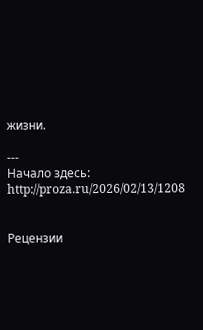жизни.

---
Начало здесь: http://proza.ru/2026/02/13/1208


Рецензии